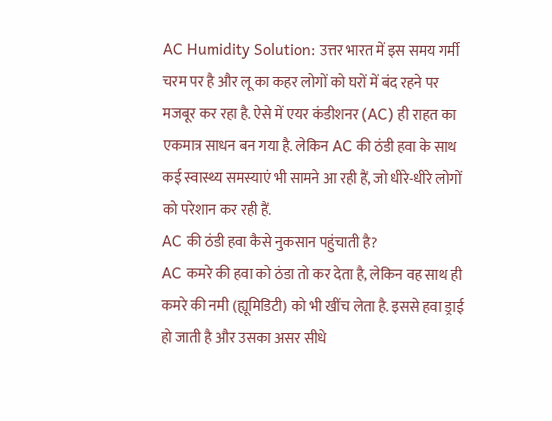AC Humidity Solution: उत्तर भारत में इस समय गर्मी चरम पर है और लू का कहर लोगों को घरों में बंद रहने पर मजबूर कर रहा है. ऐसे में एयर कंडीशनर (AC) ही राहत का एकमात्र साधन बन गया है. लेकिन AC की ठंडी हवा के साथ कई स्वास्थ्य समस्याएं भी सामने आ रही हैं, जो धीरे-धीरे लोगों को परेशान कर रही हैं.
AC की ठंडी हवा कैसे नुकसान पहुंचाती है?
AC कमरे की हवा को ठंडा तो कर देता है, लेकिन वह साथ ही कमरे की नमी (ह्यूमिडिटी) को भी खींच लेता है. इससे हवा ड्राई हो जाती है और उसका असर सीधे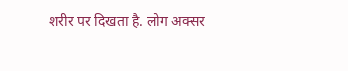शरीर पर दिखता है. लोग अक्सर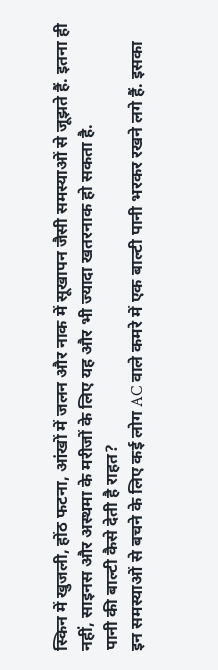स्किन में खुजली, होंठ फटना, आंखों में जलन और नाक में सूखापन जैसी समस्याओं से जूझते हैं. इतना ही नहीं, साइनस और अस्थमा के मरीजों के लिए यह और भी ज्यादा खतरनाक हो सकता है.
पानी की बाल्टी कैसे देती है राहत?
इन समस्याओं से बचने के लिए कई लोग AC वाले कमरे में एक बाल्टी पानी भरकर रखने लगे हैं. इसका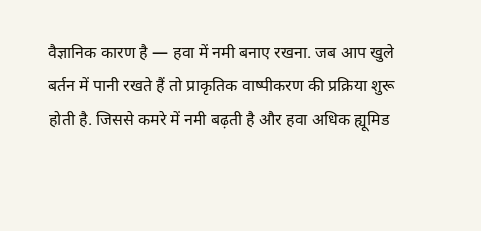वैज्ञानिक कारण है — हवा में नमी बनाए रखना. जब आप खुले बर्तन में पानी रखते हैं तो प्राकृतिक वाष्पीकरण की प्रक्रिया शुरू होती है. जिससे कमरे में नमी बढ़ती है और हवा अधिक ह्यूमिड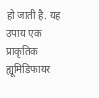हो जाती है. यह उपाय एक प्राकृतिक ह्यूमिडिफायर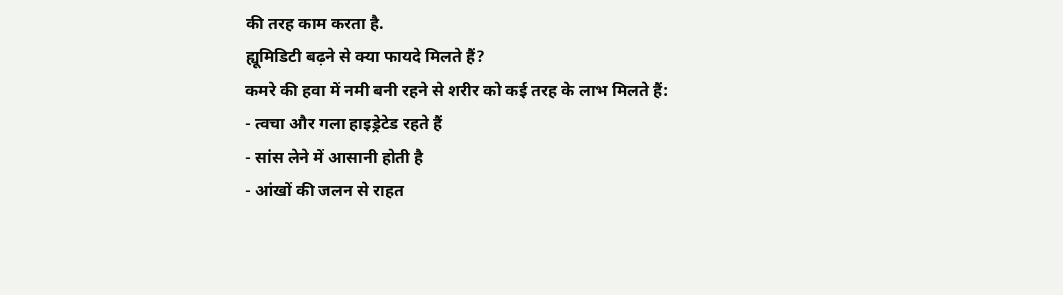की तरह काम करता है.
ह्यूमिडिटी बढ़ने से क्या फायदे मिलते हैं?
कमरे की हवा में नमी बनी रहने से शरीर को कई तरह के लाभ मिलते हैं:
- त्वचा और गला हाइड्रेटेड रहते हैं
- सांस लेने में आसानी होती है
- आंखों की जलन से राहत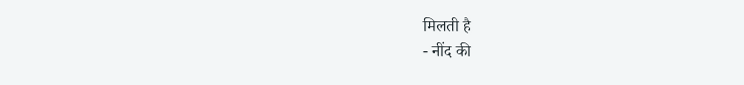मिलती है
- नींद की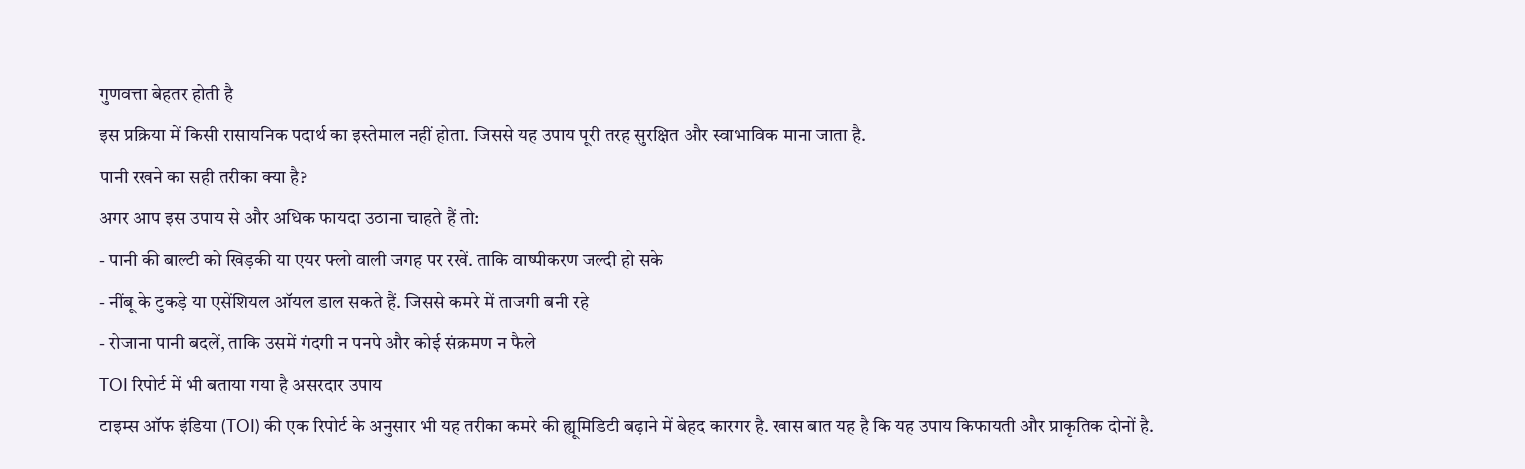गुणवत्ता बेहतर होती है
इस प्रक्रिया में किसी रासायनिक पदार्थ का इस्तेमाल नहीं होता. जिससे यह उपाय पूरी तरह सुरक्षित और स्वाभाविक माना जाता है.
पानी रखने का सही तरीका क्या है?
अगर आप इस उपाय से और अधिक फायदा उठाना चाहते हैं तो:
- पानी की बाल्टी को खिड़की या एयर फ्लो वाली जगह पर रखें. ताकि वाष्पीकरण जल्दी हो सके
- नींबू के टुकड़े या एसेंशियल ऑयल डाल सकते हैं. जिससे कमरे में ताजगी बनी रहे
- रोजाना पानी बदलें, ताकि उसमें गंदगी न पनपे और कोई संक्रमण न फैले
TOI रिपोर्ट में भी बताया गया है असरदार उपाय
टाइम्स ऑफ इंडिया (TOI) की एक रिपोर्ट के अनुसार भी यह तरीका कमरे की ह्यूमिडिटी बढ़ाने में बेहद कारगर है. खास बात यह है कि यह उपाय किफायती और प्राकृतिक दोनों है.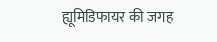ह्यूमिडिफायर की जगह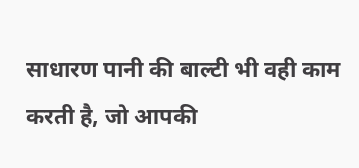साधारण पानी की बाल्टी भी वही काम करती है, जो आपकी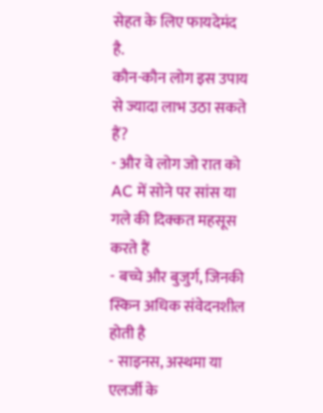सेहत के लिए फायदेमंद है.
कौन-कौन लोग इस उपाय से ज्यादा लाभ उठा सकते हैं?
- और वे लोग जो रात को AC में सोने पर सांस या गले की दिक्कत महसूस करते हैं
- बच्चे और बुजुर्ग, जिनकी स्किन अधिक संवेदनशील होती है
- साइनस, अस्थमा या एलर्जी के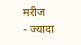मरीज
- ज्यादा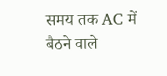समय तक AC में बैठने वाले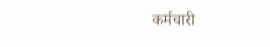कर्मचारी